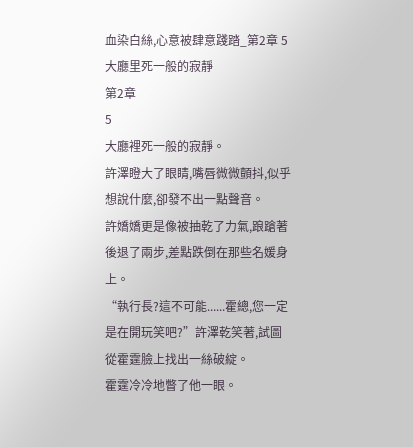血染白絲,心意被肆意踐踏_第2章 5大廳里死一般的寂靜
第2章
5
大廳裡死一般的寂靜。
許澤瞪大了眼睛,嘴唇微微顫抖,似乎想說什麼,卻發不出一點聲音。
許嬌嬌更是像被抽乾了力氣,踉蹌著後退了兩步,差點跌倒在那些名媛身上。
“執行長?這不可能......霍總,您一定是在開玩笑吧?”許澤乾笑著,試圖從霍霆臉上找出一絲破綻。
霍霆冷冷地瞥了他一眼。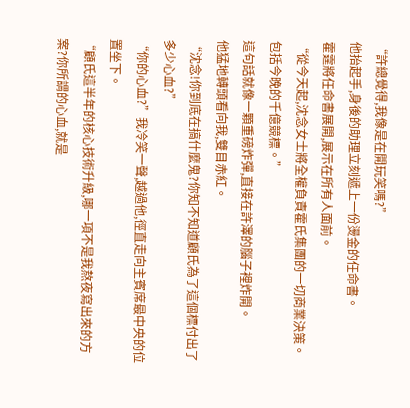“許總覺得,我像是在開玩笑嗎?”
他抬起手,身後的助理立刻遞上一份燙金的任命書。
霍霆將任命書展開,展示在所有人面前。
“從今天起,沈念女士將全權負責霍氏集團的一切商業決策。包括今晚的千億競標。”
這句話就像一顆重磅炸彈,直接在許澤的腦子裡炸開。
他猛地轉頭看向我,雙目赤紅。
“沈念!你到底在搞什麼鬼?你知不知道顧氏為了這個標付出了多少心血?”
“你的心血?”我冷笑一聲,越過他,徑直走向主賓席最中央的位置坐下。
“顧氏這半年的核心技術升級,哪一項不是我熬夜寫出來的方案?你所謂的心血,就是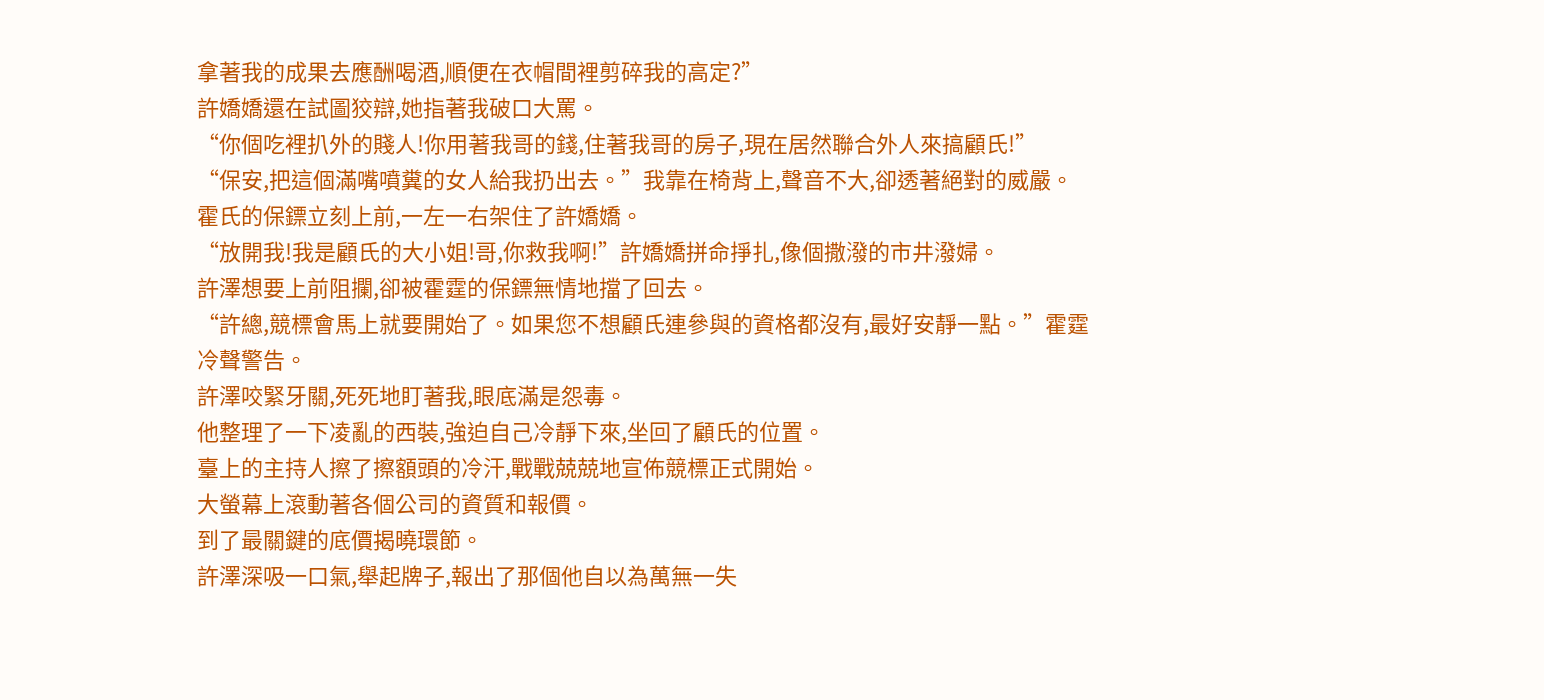拿著我的成果去應酬喝酒,順便在衣帽間裡剪碎我的高定?”
許嬌嬌還在試圖狡辯,她指著我破口大罵。
“你個吃裡扒外的賤人!你用著我哥的錢,住著我哥的房子,現在居然聯合外人來搞顧氏!”
“保安,把這個滿嘴噴糞的女人給我扔出去。”我靠在椅背上,聲音不大,卻透著絕對的威嚴。
霍氏的保鏢立刻上前,一左一右架住了許嬌嬌。
“放開我!我是顧氏的大小姐!哥,你救我啊!”許嬌嬌拼命掙扎,像個撒潑的市井潑婦。
許澤想要上前阻攔,卻被霍霆的保鏢無情地擋了回去。
“許總,競標會馬上就要開始了。如果您不想顧氏連參與的資格都沒有,最好安靜一點。”霍霆冷聲警告。
許澤咬緊牙關,死死地盯著我,眼底滿是怨毒。
他整理了一下凌亂的西裝,強迫自己冷靜下來,坐回了顧氏的位置。
臺上的主持人擦了擦額頭的冷汗,戰戰兢兢地宣佈競標正式開始。
大螢幕上滾動著各個公司的資質和報價。
到了最關鍵的底價揭曉環節。
許澤深吸一口氣,舉起牌子,報出了那個他自以為萬無一失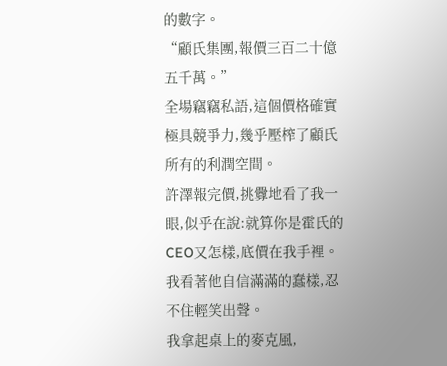的數字。
“顧氏集團,報價三百二十億五千萬。”
全場竊竊私語,這個價格確實極具競爭力,幾乎壓榨了顧氏所有的利潤空間。
許澤報完價,挑釁地看了我一眼,似乎在說:就算你是霍氏的CEO又怎樣,底價在我手裡。
我看著他自信滿滿的蠢樣,忍不住輕笑出聲。
我拿起桌上的麥克風,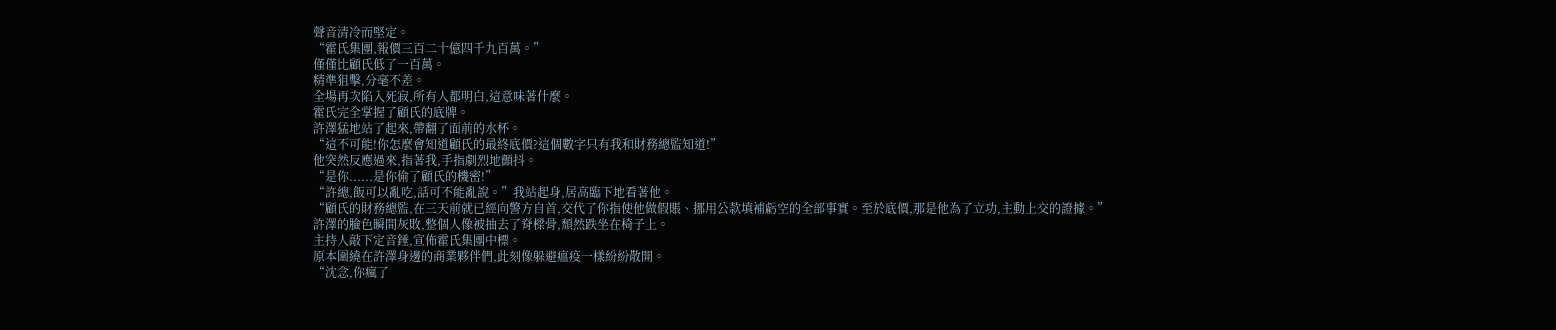聲音清冷而堅定。
“霍氏集團,報價三百二十億四千九百萬。”
僅僅比顧氏低了一百萬。
精準狙擊,分毫不差。
全場再次陷入死寂,所有人都明白,這意味著什麼。
霍氏完全掌握了顧氏的底牌。
許澤猛地站了起來,帶翻了面前的水杯。
“這不可能!你怎麼會知道顧氏的最終底價?這個數字只有我和財務總監知道!”
他突然反應過來,指著我,手指劇烈地顫抖。
“是你......是你偷了顧氏的機密!”
“許總,飯可以亂吃,話可不能亂說。”我站起身,居高臨下地看著他。
“顧氏的財務總監,在三天前就已經向警方自首,交代了你指使他做假賬、挪用公款填補虧空的全部事實。至於底價,那是他為了立功,主動上交的證據。”
許澤的臉色瞬間灰敗,整個人像被抽去了脊樑骨,頹然跌坐在椅子上。
主持人敲下定音錘,宣佈霍氏集團中標。
原本圍繞在許澤身邊的商業夥伴們,此刻像躲避瘟疫一樣紛紛散開。
“沈念,你瘋了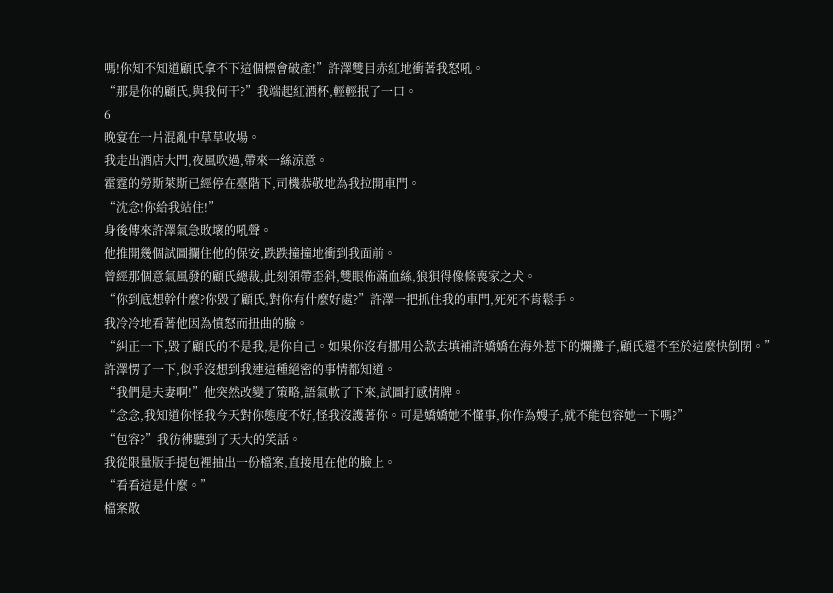嗎!你知不知道顧氏拿不下這個標會破產!”許澤雙目赤紅地衝著我怒吼。
“那是你的顧氏,與我何干?”我端起紅酒杯,輕輕抿了一口。
6
晚宴在一片混亂中草草收場。
我走出酒店大門,夜風吹過,帶來一絲涼意。
霍霆的勞斯萊斯已經停在臺階下,司機恭敬地為我拉開車門。
“沈念!你給我站住!”
身後傳來許澤氣急敗壞的吼聲。
他推開幾個試圖攔住他的保安,跌跌撞撞地衝到我面前。
曾經那個意氣風發的顧氏總裁,此刻領帶歪斜,雙眼佈滿血絲,狼狽得像條喪家之犬。
“你到底想幹什麼?你毀了顧氏,對你有什麼好處?”許澤一把抓住我的車門,死死不肯鬆手。
我冷冷地看著他因為憤怒而扭曲的臉。
“糾正一下,毀了顧氏的不是我,是你自己。如果你沒有挪用公款去填補許嬌嬌在海外惹下的爛攤子,顧氏還不至於這麼快倒閉。”
許澤愣了一下,似乎沒想到我連這種絕密的事情都知道。
“我們是夫妻啊!”他突然改變了策略,語氣軟了下來,試圖打感情牌。
“念念,我知道你怪我今天對你態度不好,怪我沒護著你。可是嬌嬌她不懂事,你作為嫂子,就不能包容她一下嗎?”
“包容?”我彷彿聽到了天大的笑話。
我從限量版手提包裡抽出一份檔案,直接甩在他的臉上。
“看看這是什麼。”
檔案散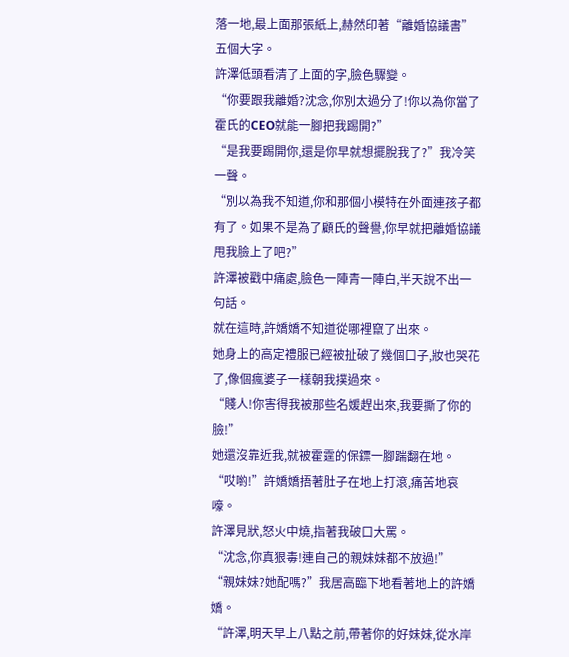落一地,最上面那張紙上,赫然印著“離婚協議書”五個大字。
許澤低頭看清了上面的字,臉色驟變。
“你要跟我離婚?沈念,你別太過分了!你以為你當了霍氏的CEO就能一腳把我踢開?”
“是我要踢開你,還是你早就想擺脫我了?”我冷笑一聲。
“別以為我不知道,你和那個小模特在外面連孩子都有了。如果不是為了顧氏的聲譽,你早就把離婚協議甩我臉上了吧?”
許澤被戳中痛處,臉色一陣青一陣白,半天說不出一句話。
就在這時,許嬌嬌不知道從哪裡竄了出來。
她身上的高定禮服已經被扯破了幾個口子,妝也哭花了,像個瘋婆子一樣朝我撲過來。
“賤人!你害得我被那些名媛趕出來,我要撕了你的臉!”
她還沒靠近我,就被霍霆的保鏢一腳踹翻在地。
“哎喲!”許嬌嬌捂著肚子在地上打滾,痛苦地哀嚎。
許澤見狀,怒火中燒,指著我破口大罵。
“沈念,你真狠毒!連自己的親妹妹都不放過!”
“親妹妹?她配嗎?”我居高臨下地看著地上的許嬌嬌。
“許澤,明天早上八點之前,帶著你的好妹妹,從水岸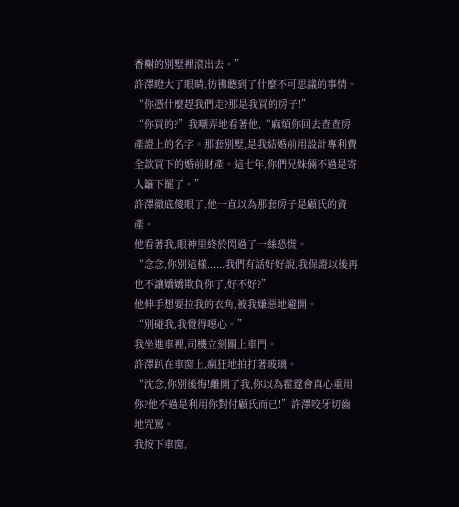香榭的別墅裡滾出去。”
許澤瞪大了眼睛,彷彿聽到了什麼不可思議的事情。
“你憑什麼趕我們走?那是我買的房子!”
“你買的?”我嘲弄地看著他,“麻煩你回去查查房產證上的名字。那套別墅,是我結婚前用設計專利費全款買下的婚前財產。這七年,你們兄妹倆不過是寄人籬下罷了。”
許澤徹底傻眼了,他一直以為那套房子是顧氏的資產。
他看著我,眼神里終於閃過了一絲恐慌。
“念念,你別這樣......我們有話好好說,我保證以後再也不讓嬌嬌欺負你了,好不好?”
他伸手想要拉我的衣角,被我嫌惡地避開。
“別碰我,我覺得噁心。”
我坐進車裡,司機立刻關上車門。
許澤趴在車窗上,瘋狂地拍打著玻璃。
“沈念,你別後悔!離開了我,你以為霍霆會真心重用你?他不過是利用你對付顧氏而已!”許澤咬牙切齒地咒罵。
我按下車窗,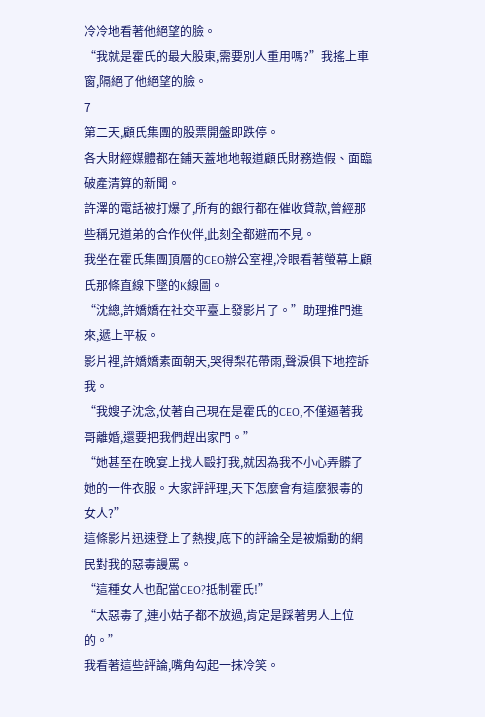冷冷地看著他絕望的臉。
“我就是霍氏的最大股東,需要別人重用嗎?”我搖上車窗,隔絕了他絕望的臉。
7
第二天,顧氏集團的股票開盤即跌停。
各大財經媒體都在鋪天蓋地地報道顧氏財務造假、面臨破產清算的新聞。
許澤的電話被打爆了,所有的銀行都在催收貸款,曾經那些稱兄道弟的合作伙伴,此刻全都避而不見。
我坐在霍氏集團頂層的CEO辦公室裡,冷眼看著螢幕上顧氏那條直線下墜的K線圖。
“沈總,許嬌嬌在社交平臺上發影片了。”助理推門進來,遞上平板。
影片裡,許嬌嬌素面朝天,哭得梨花帶雨,聲淚俱下地控訴我。
“我嫂子沈念,仗著自己現在是霍氏的CEO,不僅逼著我哥離婚,還要把我們趕出家門。”
“她甚至在晚宴上找人毆打我,就因為我不小心弄髒了她的一件衣服。大家評評理,天下怎麼會有這麼狠毒的女人?”
這條影片迅速登上了熱搜,底下的評論全是被煽動的網民對我的惡毒謾罵。
“這種女人也配當CEO?抵制霍氏!”
“太惡毒了,連小姑子都不放過,肯定是踩著男人上位的。”
我看著這些評論,嘴角勾起一抹冷笑。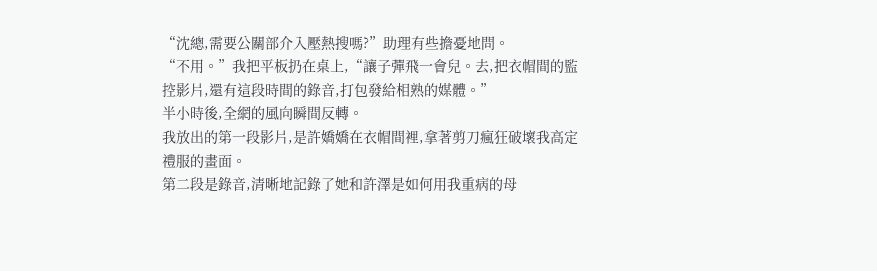“沈總,需要公關部介入壓熱搜嗎?”助理有些擔憂地問。
“不用。”我把平板扔在桌上,“讓子彈飛一會兒。去,把衣帽間的監控影片,還有這段時間的錄音,打包發給相熟的媒體。”
半小時後,全網的風向瞬間反轉。
我放出的第一段影片,是許嬌嬌在衣帽間裡,拿著剪刀瘋狂破壞我高定禮服的畫面。
第二段是錄音,清晰地記錄了她和許澤是如何用我重病的母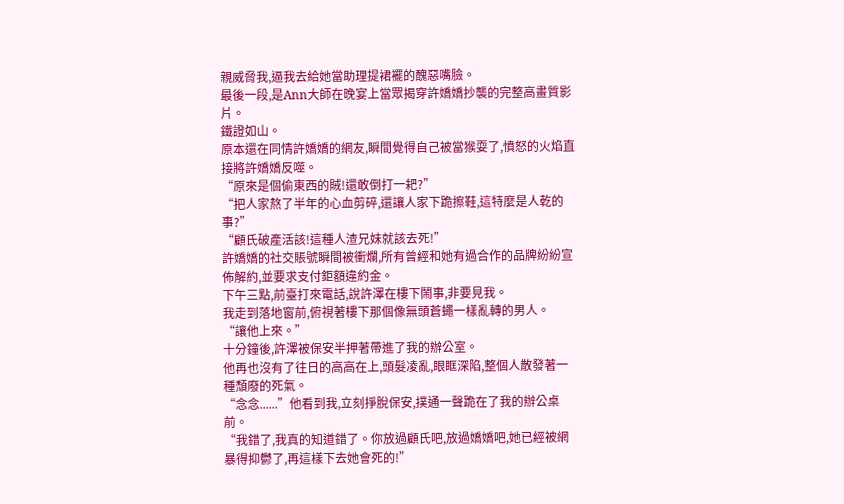親威脅我,逼我去給她當助理提裙襬的醜惡嘴臉。
最後一段,是Ann大師在晚宴上當眾揭穿許嬌嬌抄襲的完整高畫質影片。
鐵證如山。
原本還在同情許嬌嬌的網友,瞬間覺得自己被當猴耍了,憤怒的火焰直接將許嬌嬌反噬。
“原來是個偷東西的賊!還敢倒打一耙?”
“把人家熬了半年的心血剪碎,還讓人家下跪擦鞋,這特麼是人乾的事?”
“顧氏破產活該!這種人渣兄妹就該去死!”
許嬌嬌的社交賬號瞬間被衝爛,所有曾經和她有過合作的品牌紛紛宣佈解約,並要求支付鉅額違約金。
下午三點,前臺打來電話,說許澤在樓下鬧事,非要見我。
我走到落地窗前,俯視著樓下那個像無頭蒼蠅一樣亂轉的男人。
“讓他上來。”
十分鐘後,許澤被保安半押著帶進了我的辦公室。
他再也沒有了往日的高高在上,頭髮凌亂,眼眶深陷,整個人散發著一種頹廢的死氣。
“念念......”他看到我,立刻掙脫保安,撲通一聲跪在了我的辦公桌前。
“我錯了,我真的知道錯了。你放過顧氏吧,放過嬌嬌吧,她已經被網暴得抑鬱了,再這樣下去她會死的!”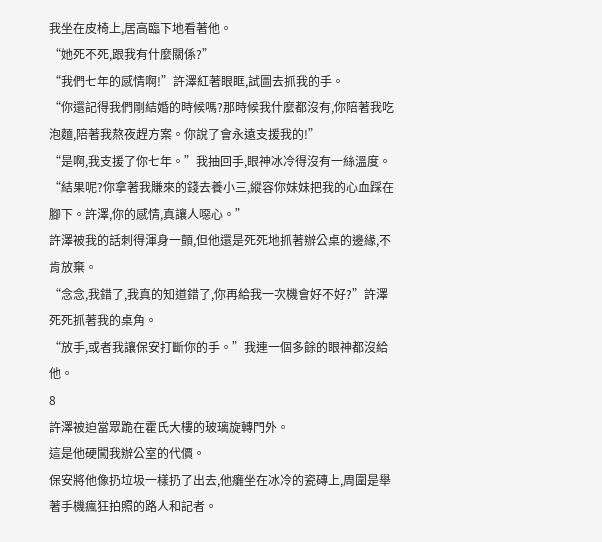我坐在皮椅上,居高臨下地看著他。
“她死不死,跟我有什麼關係?”
“我們七年的感情啊!”許澤紅著眼眶,試圖去抓我的手。
“你還記得我們剛結婚的時候嗎?那時候我什麼都沒有,你陪著我吃泡麵,陪著我熬夜趕方案。你說了會永遠支援我的!”
“是啊,我支援了你七年。”我抽回手,眼神冰冷得沒有一絲溫度。
“結果呢?你拿著我賺來的錢去養小三,縱容你妹妹把我的心血踩在腳下。許澤,你的感情,真讓人噁心。”
許澤被我的話刺得渾身一顫,但他還是死死地抓著辦公桌的邊緣,不肯放棄。
“念念,我錯了,我真的知道錯了,你再給我一次機會好不好?”許澤死死抓著我的桌角。
“放手,或者我讓保安打斷你的手。”我連一個多餘的眼神都沒給他。
8
許澤被迫當眾跪在霍氏大樓的玻璃旋轉門外。
這是他硬闖我辦公室的代價。
保安將他像扔垃圾一樣扔了出去,他癱坐在冰冷的瓷磚上,周圍是舉著手機瘋狂拍照的路人和記者。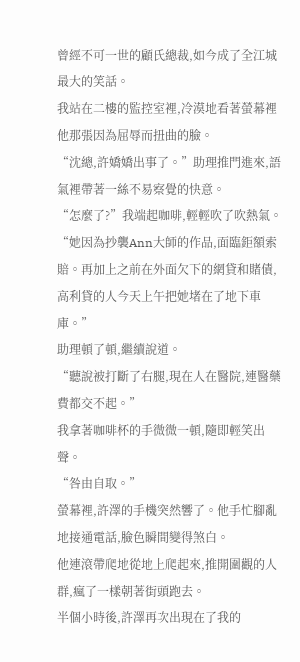曾經不可一世的顧氏總裁,如今成了全江城最大的笑話。
我站在二樓的監控室裡,冷漠地看著螢幕裡他那張因為屈辱而扭曲的臉。
“沈總,許嬌嬌出事了。”助理推門進來,語氣裡帶著一絲不易察覺的快意。
“怎麼了?”我端起咖啡,輕輕吹了吹熱氣。
“她因為抄襲Ann大師的作品,面臨鉅額索賠。再加上之前在外面欠下的網貸和賭債,高利貸的人今天上午把她堵在了地下車庫。”
助理頓了頓,繼續說道。
“聽說被打斷了右腿,現在人在醫院,連醫藥費都交不起。”
我拿著咖啡杯的手微微一頓,隨即輕笑出聲。
“咎由自取。”
螢幕裡,許澤的手機突然響了。他手忙腳亂地接通電話,臉色瞬間變得煞白。
他連滾帶爬地從地上爬起來,推開圍觀的人群,瘋了一樣朝著街頭跑去。
半個小時後,許澤再次出現在了我的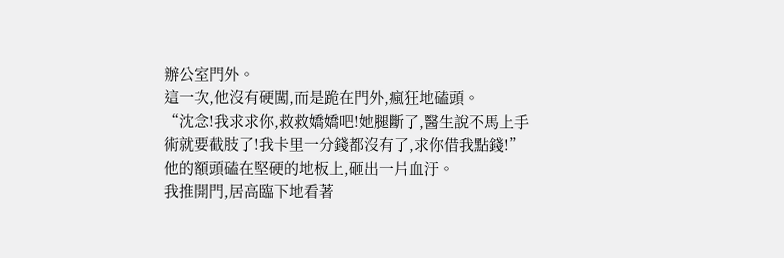辦公室門外。
這一次,他沒有硬闖,而是跪在門外,瘋狂地磕頭。
“沈念!我求求你,救救嬌嬌吧!她腿斷了,醫生說不馬上手術就要截肢了!我卡里一分錢都沒有了,求你借我點錢!”
他的額頭磕在堅硬的地板上,砸出一片血汙。
我推開門,居高臨下地看著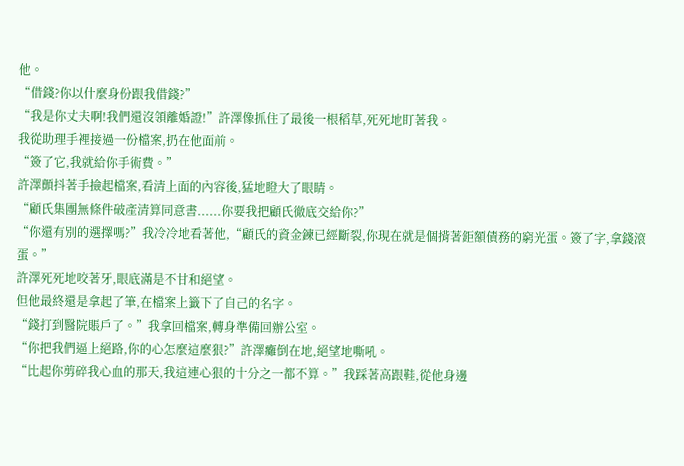他。
“借錢?你以什麼身份跟我借錢?”
“我是你丈夫啊!我們還沒領離婚證!”許澤像抓住了最後一根稻草,死死地盯著我。
我從助理手裡接過一份檔案,扔在他面前。
“簽了它,我就給你手術費。”
許澤顫抖著手撿起檔案,看清上面的內容後,猛地瞪大了眼睛。
“顧氏集團無條件破產清算同意書......你要我把顧氏徹底交給你?”
“你還有別的選擇嗎?”我冷冷地看著他,“顧氏的資金鍊已經斷裂,你現在就是個揹著鉅額債務的窮光蛋。簽了字,拿錢滾蛋。”
許澤死死地咬著牙,眼底滿是不甘和絕望。
但他最終還是拿起了筆,在檔案上籤下了自己的名字。
“錢打到醫院賬戶了。”我拿回檔案,轉身準備回辦公室。
“你把我們逼上絕路,你的心怎麼這麼狠?”許澤癱倒在地,絕望地嘶吼。
“比起你剪碎我心血的那天,我這連心狠的十分之一都不算。”我踩著高跟鞋,從他身邊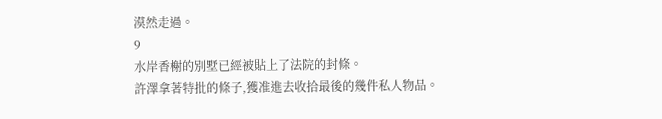漠然走過。
9
水岸香榭的別墅已經被貼上了法院的封條。
許澤拿著特批的條子,獲准進去收拾最後的幾件私人物品。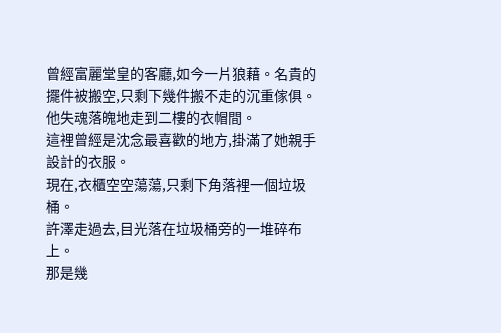曾經富麗堂皇的客廳,如今一片狼藉。名貴的擺件被搬空,只剩下幾件搬不走的沉重傢俱。
他失魂落魄地走到二樓的衣帽間。
這裡曾經是沈念最喜歡的地方,掛滿了她親手設計的衣服。
現在,衣櫃空空蕩蕩,只剩下角落裡一個垃圾桶。
許澤走過去,目光落在垃圾桶旁的一堆碎布上。
那是幾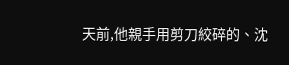天前,他親手用剪刀絞碎的、沈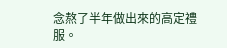念熬了半年做出來的高定禮服。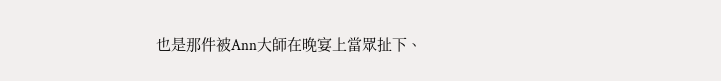也是那件被Ann大師在晚宴上當眾扯下、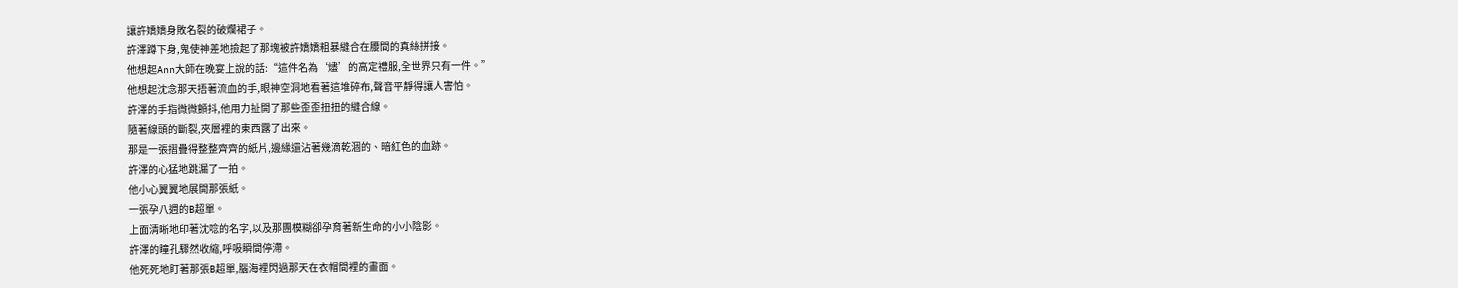讓許嬌嬌身敗名裂的破爛裙子。
許澤蹲下身,鬼使神差地撿起了那塊被許嬌嬌粗暴縫合在腰間的真絲拼接。
他想起Ann大師在晚宴上說的話:“這件名為‘燼’的高定禮服,全世界只有一件。”
他想起沈念那天捂著流血的手,眼神空洞地看著這堆碎布,聲音平靜得讓人害怕。
許澤的手指微微顫抖,他用力扯開了那些歪歪扭扭的縫合線。
隨著線頭的斷裂,夾層裡的東西露了出來。
那是一張摺疊得整整齊齊的紙片,邊緣還沾著幾滴乾涸的、暗紅色的血跡。
許澤的心猛地跳漏了一拍。
他小心翼翼地展開那張紙。
一張孕八週的B超單。
上面清晰地印著沈唸的名字,以及那團模糊卻孕育著新生命的小小陰影。
許澤的瞳孔驟然收縮,呼吸瞬間停滯。
他死死地盯著那張B超單,腦海裡閃過那天在衣帽間裡的畫面。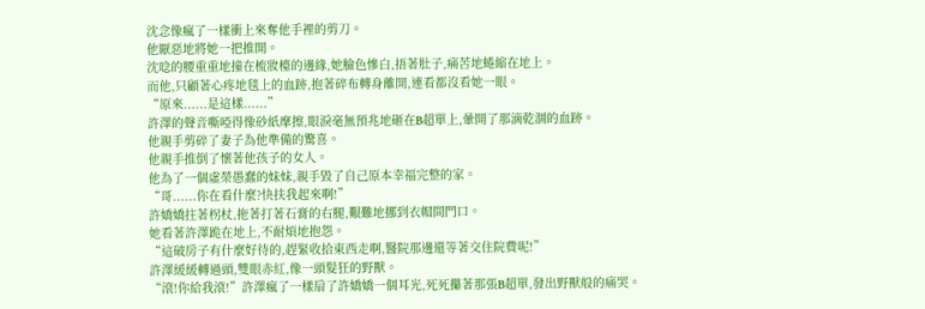沈念像瘋了一樣衝上來奪他手裡的剪刀。
他厭惡地將她一把推開。
沈唸的腰重重地撞在梳妝檯的邊緣,她臉色慘白,捂著肚子,痛苦地蜷縮在地上。
而他,只顧著心疼地毯上的血跡,抱著碎布轉身離開,連看都沒看她一眼。
“原來......是這樣......”
許澤的聲音嘶啞得像砂紙摩擦,眼淚毫無預兆地砸在B超單上,暈開了那滴乾涸的血跡。
他親手剪碎了妻子為他準備的驚喜。
他親手推倒了懷著他孩子的女人。
他為了一個虛榮愚蠢的妹妹,親手毀了自己原本幸福完整的家。
“哥......你在看什麼?快扶我起來啊!”
許嬌嬌拄著柺杖,拖著打著石膏的右腿,艱難地挪到衣帽間門口。
她看著許澤跪在地上,不耐煩地抱怨。
“這破房子有什麼好待的,趕緊收拾東西走啊,醫院那邊還等著交住院費呢!”
許澤緩緩轉過頭,雙眼赤紅,像一頭髮狂的野獸。
“滾!你給我滾!”許澤瘋了一樣扇了許嬌嬌一個耳光,死死攥著那張B超單,發出野獸般的痛哭。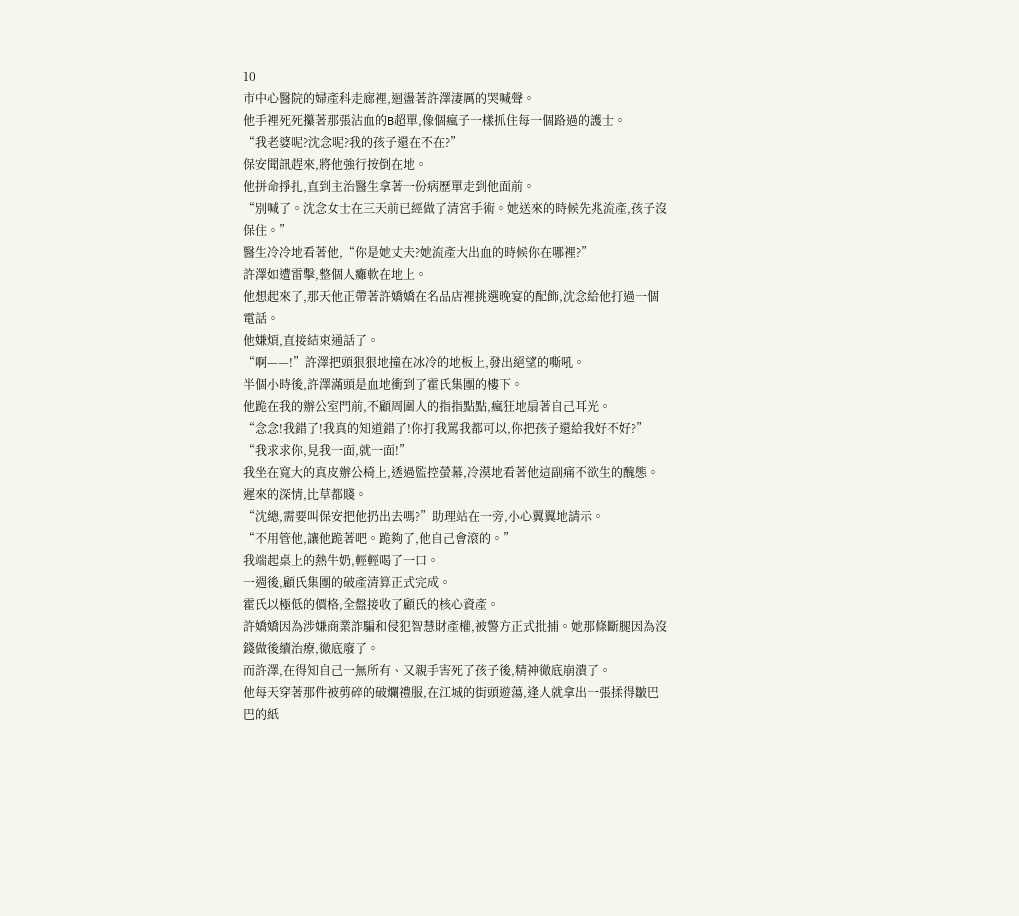10
市中心醫院的婦產科走廊裡,迴盪著許澤淒厲的哭喊聲。
他手裡死死攥著那張沾血的B超單,像個瘋子一樣抓住每一個路過的護士。
“我老婆呢?沈念呢?我的孩子還在不在?”
保安聞訊趕來,將他強行按倒在地。
他拼命掙扎,直到主治醫生拿著一份病歷單走到他面前。
“別喊了。沈念女士在三天前已經做了清宮手術。她送來的時候先兆流產,孩子沒保住。”
醫生冷冷地看著他,“你是她丈夫?她流產大出血的時候你在哪裡?”
許澤如遭雷擊,整個人癱軟在地上。
他想起來了,那天他正帶著許嬌嬌在名品店裡挑選晚宴的配飾,沈念給他打過一個電話。
他嫌煩,直接結束通話了。
“啊——!”許澤把頭狠狠地撞在冰冷的地板上,發出絕望的嘶吼。
半個小時後,許澤滿頭是血地衝到了霍氏集團的樓下。
他跪在我的辦公室門前,不顧周圍人的指指點點,瘋狂地扇著自己耳光。
“念念!我錯了!我真的知道錯了!你打我罵我都可以,你把孩子還給我好不好?”
“我求求你,見我一面,就一面!”
我坐在寬大的真皮辦公椅上,透過監控螢幕,冷漠地看著他這副痛不欲生的醜態。
遲來的深情,比草都賤。
“沈總,需要叫保安把他扔出去嗎?”助理站在一旁,小心翼翼地請示。
“不用管他,讓他跪著吧。跪夠了,他自己會滾的。”
我端起桌上的熱牛奶,輕輕喝了一口。
一週後,顧氏集團的破產清算正式完成。
霍氏以極低的價格,全盤接收了顧氏的核心資產。
許嬌嬌因為涉嫌商業詐騙和侵犯智慧財產權,被警方正式批捕。她那條斷腿因為沒錢做後續治療,徹底廢了。
而許澤,在得知自己一無所有、又親手害死了孩子後,精神徹底崩潰了。
他每天穿著那件被剪碎的破爛禮服,在江城的街頭遊蕩,逢人就拿出一張揉得皺巴巴的紙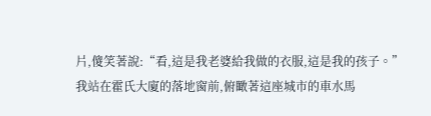片,傻笑著說:“看,這是我老婆給我做的衣服,這是我的孩子。”
我站在霍氏大廈的落地窗前,俯瞰著這座城市的車水馬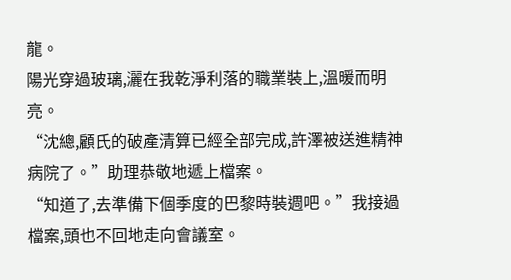龍。
陽光穿過玻璃,灑在我乾淨利落的職業裝上,溫暖而明亮。
“沈總,顧氏的破產清算已經全部完成,許澤被送進精神病院了。”助理恭敬地遞上檔案。
“知道了,去準備下個季度的巴黎時裝週吧。”我接過檔案,頭也不回地走向會議室。